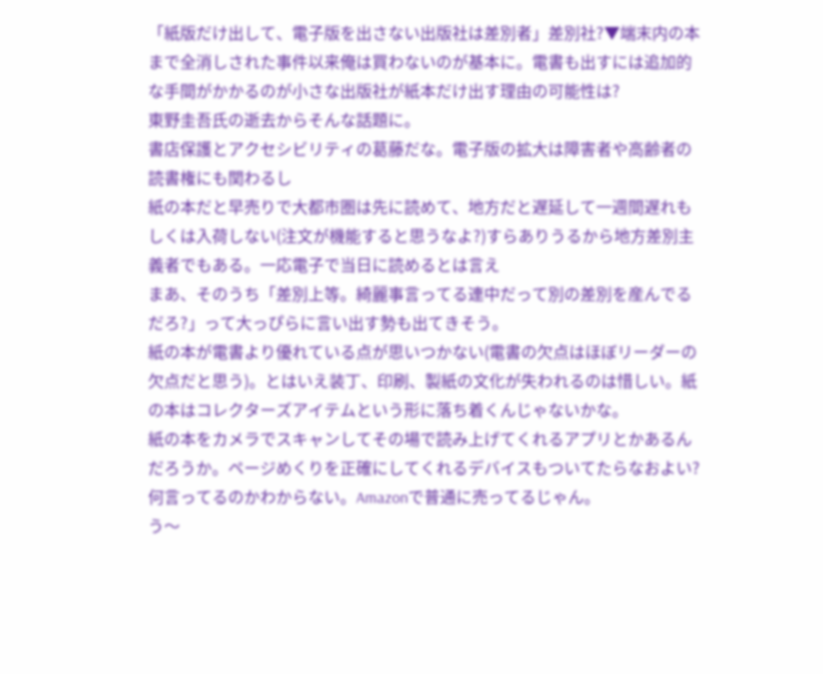「紙版だけ出して、電子版を出さない出版社は差別者」差別社?▼端末内の本まで全消しされた事件以来俺は買わないのが基本に。電書も出すには追加的な手間がかかるのが小さな出版社が紙本だけ出す理由の可能性は?
東野圭吾氏の逝去からそんな話題に。
書店保護とアクセシビリティの葛藤だな。電子版の拡大は障害者や高齢者の読書権にも関わるし
紙の本だと早売りで大都市圏は先に読めて、地方だと遅延して一週間遅れもしくは入荷しない(注文が機能すると思うなよ?)すらありうるから地方差別主義者でもある。一応電子で当日に読めるとは言え
まあ、そのうち「差別上等。綺麗事言ってる連中だって別の差別を産んでるだろ?」って大っぴらに言い出す勢も出てきそう。
紙の本が電書より優れている点が思いつかない(電書の欠点はほぼリーダーの欠点だと思う)。とはいえ装丁、印刷、製紙の文化が失われるのは惜しい。紙の本はコレクターズアイテムという形に落ち着くんじゃないかな。
紙の本をカメラでスキャンしてその場で読み上げてくれるアプリとかあるんだろうか。ページめくりを正確にしてくれるデバイスもついてたらなおよい?
何言ってるのかわからない。Amazonで普通に売ってるじゃん。
う〜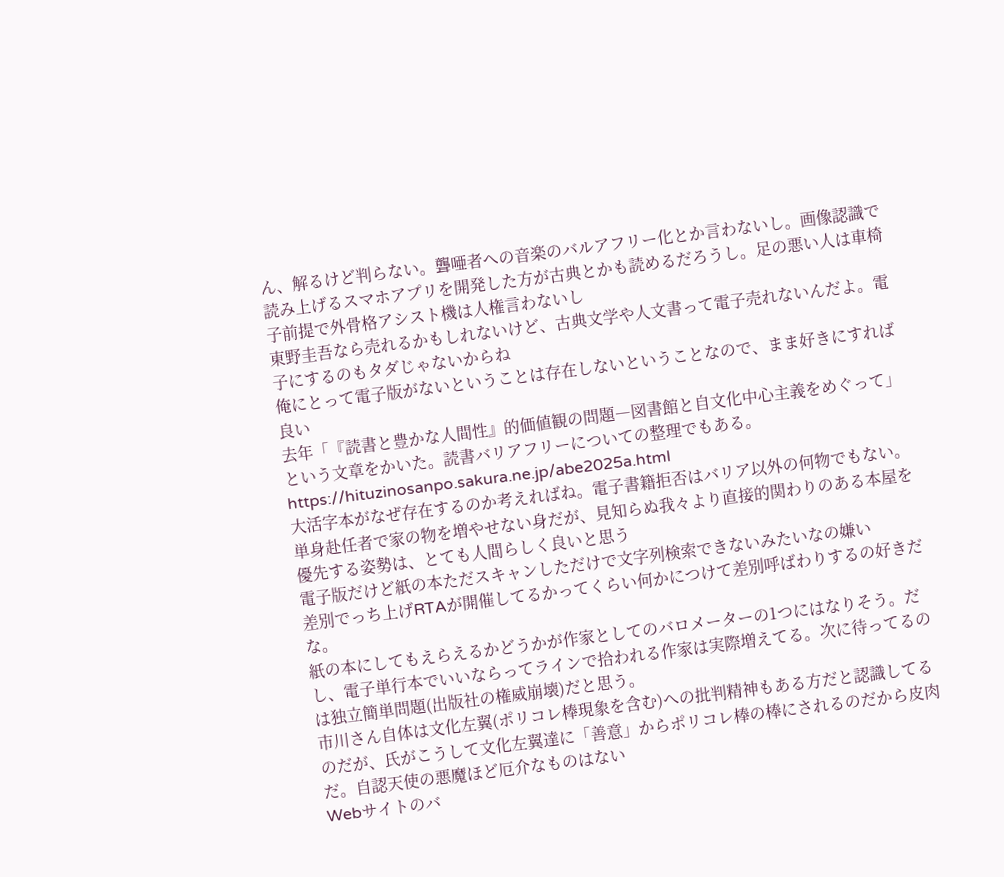ん、解るけど判らない。聾唖者への音楽のバルアフリー化とか言わないし。画像認識で読み上げるスマホアプリを開発した方が古典とかも読めるだろうし。足の悪い人は車椅子前提で外骨格アシスト機は人権言わないし
東野圭吾なら売れるかもしれないけど、古典文学や人文書って電子売れないんだよ。電子にするのもタダじゃないからね
俺にとって電子版がないということは存在しないということなので、まま好きにすれば良い
去年「『読書と豊かな人間性』的価値観の問題―図書館と自文化中心主義をめぐって」という文章をかいた。読書バリアフリーについての整理でもある。 https://hituzinosanpo.sakura.ne.jp/abe2025a.html
大活字本がなぜ存在するのか考えればね。電子書籍拒否はバリア以外の何物でもない。
単身赴任者で家の物を増やせない身だが、見知らぬ我々より直接的関わりのある本屋を優先する姿勢は、とても人間らしく良いと思う
電子版だけど紙の本ただスキャンしただけで文字列検索できないみたいなの嫌い
差別でっち上げRTAが開催してるかってくらい何かにつけて差別呼ばわりするの好きだな。
紙の本にしてもえらえるかどうかが作家としてのバロメーターの1つにはなりそう。だし、電子単行本でいいならってラインで拾われる作家は実際増えてる。次に待ってるのは独立簡単問題(出版社の権威崩壊)だと思う。
市川さん自体は文化左翼(ポリコレ棒現象を含む)への批判精神もある方だと認識してるのだが、氏がこうして文化左翼達に「善意」からポリコレ棒の棒にされるのだから皮肉だ。自認天使の悪魔ほど厄介なものはない
Webサイトのバ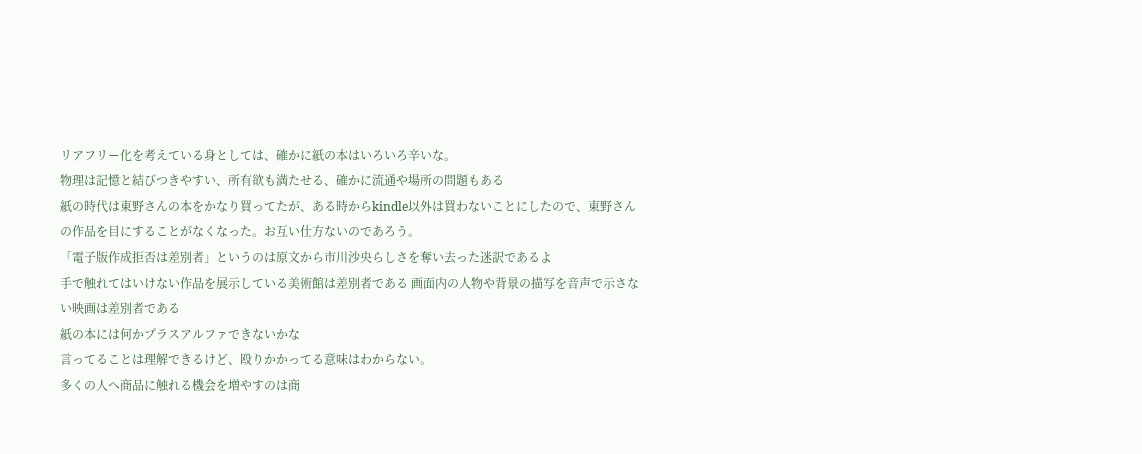リアフリー化を考えている身としては、確かに紙の本はいろいろ辛いな。
物理は記憶と結びつきやすい、所有欲も満たせる、確かに流通や場所の問題もある
紙の時代は東野さんの本をかなり買ってたが、ある時からkindle以外は買わないことにしたので、東野さんの作品を目にすることがなくなった。お互い仕方ないのであろう。
「電子版作成拒否は差別者」というのは原文から市川沙央らしさを奪い去った迷訳であるよ
手で触れてはいけない作品を展示している美術館は差別者である 画面内の人物や背景の描写を音声で示さない映画は差別者である
紙の本には何かプラスアルファできないかな
言ってることは理解できるけど、殴りかかってる意味はわからない。
多くの人へ商品に触れる機会を増やすのは商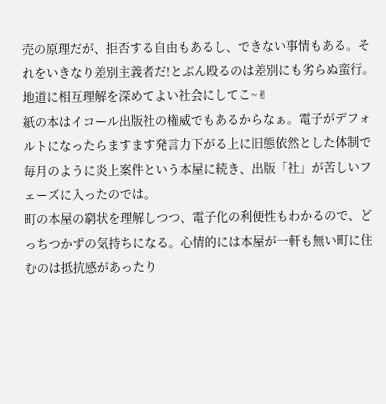売の原理だが、拒否する自由もあるし、できない事情もある。それをいきなり差別主義者だ!とぶん殴るのは差別にも劣らぬ蛮行。地道に相互理解を深めてよい社会にしてこ~✌
紙の本はイコール出版社の権威でもあるからなぁ。電子がデフォルトになったらますます発言力下がる上に旧態依然とした体制で毎月のように炎上案件という本屋に続き、出版「社」が苦しいフェーズに入ったのでは。
町の本屋の窮状を理解しつつ、電子化の利便性もわかるので、どっちつかずの気持ちになる。心情的には本屋が一軒も無い町に住むのは抵抗感があったり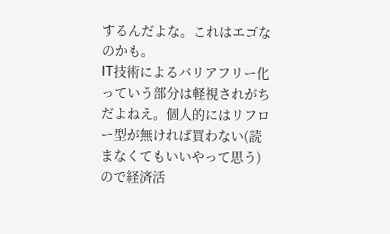するんだよな。これはエゴなのかも。
IT技術によるバリアフリー化っていう部分は軽視されがちだよねえ。個人的にはリフロー型が無ければ買わない(読まなくてもいいやって思う)ので経済活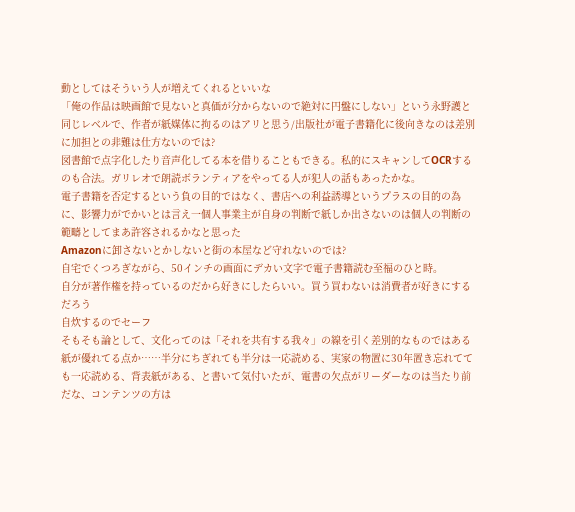動としてはそういう人が増えてくれるといいな
「俺の作品は映画館で見ないと真価が分からないので絶対に円盤にしない」という永野護と同じレベルで、作者が紙媒体に拘るのはアリと思う/出版社が電子書籍化に後向きなのは差別に加担との非難は仕方ないのでは?
図書館で点字化したり音声化してる本を借りることもできる。私的にスキャンしてOCRするのも合法。ガリレオで朗読ボランティアをやってる人が犯人の話もあったかな。
電子書籍を否定するという負の目的ではなく、書店への利益誘導というプラスの目的の為に、影響力がでかいとは言え一個人事業主が自身の判断で紙しか出さないのは個人の判断の範疇としてまあ許容されるかなと思った
Amazonに卸さないとかしないと街の本屋など守れないのでは?
自宅でくつろぎながら、50インチの画面にデカい文字で電子書籍読む至福のひと時。
自分が著作権を持っているのだから好きにしたらいい。買う買わないは消費者が好きにするだろう
自炊するのでセーフ
そもそも論として、文化ってのは「それを共有する我々」の線を引く差別的なものではある
紙が優れてる点か……半分にちぎれても半分は一応読める、実家の物置に30年置き忘れてても一応読める、背表紙がある、と書いて気付いたが、電書の欠点がリーダーなのは当たり前だな、コンテンツの方は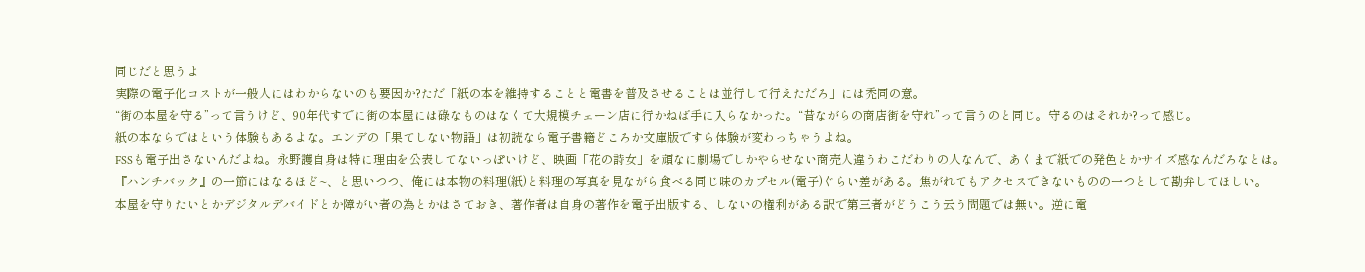同じだと思うよ
実際の電子化コストが一般人にはわからないのも要因か?ただ「紙の本を維持することと電書を普及させることは並行して行えただろ」には禿同の意。
“街の本屋を守る”って言うけど、90年代すでに街の本屋には碌なものはなくて大規模チェーン店に行かねば手に入らなかった。“昔ながらの商店街を守れ”って言うのと同じ。守るのはそれか?って感じ。
紙の本ならではという体験もあるよな。エンデの「果てしない物語」は初読なら電子書籍どころか文庫版ですら体験が変わっちゃうよね。
FSSも電子出さないんだよね。永野護自身は特に理由を公表してないっぽいけど、映画「花の詩女」を頑なに劇場でしかやらせない商売人違うわこだわりの人なんで、あくまで紙での発色とかサイズ感なんだろなとは。
『ハンチバック』の一節にはなるほど~、と思いつつ、俺には本物の料理(紙)と料理の写真を見ながら食べる同じ味のカプセル(電子)ぐらい差がある。焦がれてもアクセスできないものの一つとして勘弁してほしい。
本屋を守りたいとかデジタルデバイドとか障がい者の為とかはさておき、著作者は自身の著作を電子出版する、しないの権利がある訳で第三者がどうこう云う問題では無い。逆に電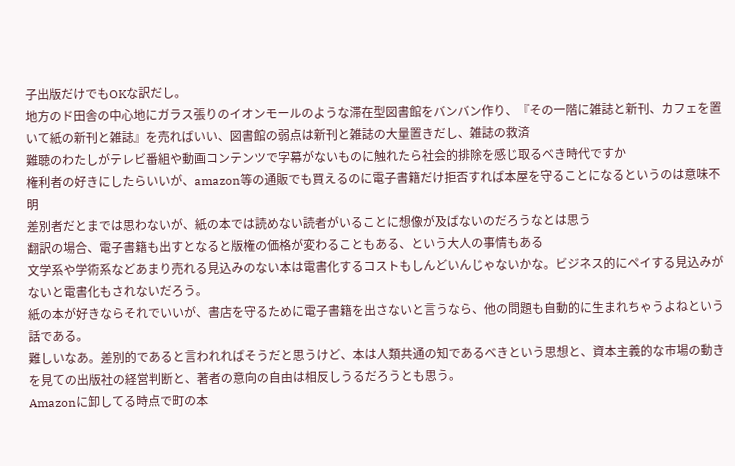子出版だけでもOKな訳だし。
地方のド田舎の中心地にガラス張りのイオンモールのような滞在型図書館をバンバン作り、『その一階に雑誌と新刊、カフェを置いて紙の新刊と雑誌』を売ればいい、図書館の弱点は新刊と雑誌の大量置きだし、雑誌の救済
難聴のわたしがテレビ番組や動画コンテンツで字幕がないものに触れたら社会的排除を感じ取るべき時代ですか
権利者の好きにしたらいいが、amazon等の通販でも買えるのに電子書籍だけ拒否すれば本屋を守ることになるというのは意味不明
差別者だとまでは思わないが、紙の本では読めない読者がいることに想像が及ばないのだろうなとは思う
翻訳の場合、電子書籍も出すとなると版権の価格が変わることもある、という大人の事情もある
文学系や学術系などあまり売れる見込みのない本は電書化するコストもしんどいんじゃないかな。ビジネス的にペイする見込みがないと電書化もされないだろう。
紙の本が好きならそれでいいが、書店を守るために電子書籍を出さないと言うなら、他の問題も自動的に生まれちゃうよねという話である。
難しいなあ。差別的であると言われればそうだと思うけど、本は人類共通の知であるべきという思想と、資本主義的な市場の動きを見ての出版社の経営判断と、著者の意向の自由は相反しうるだろうとも思う。
Amazonに卸してる時点で町の本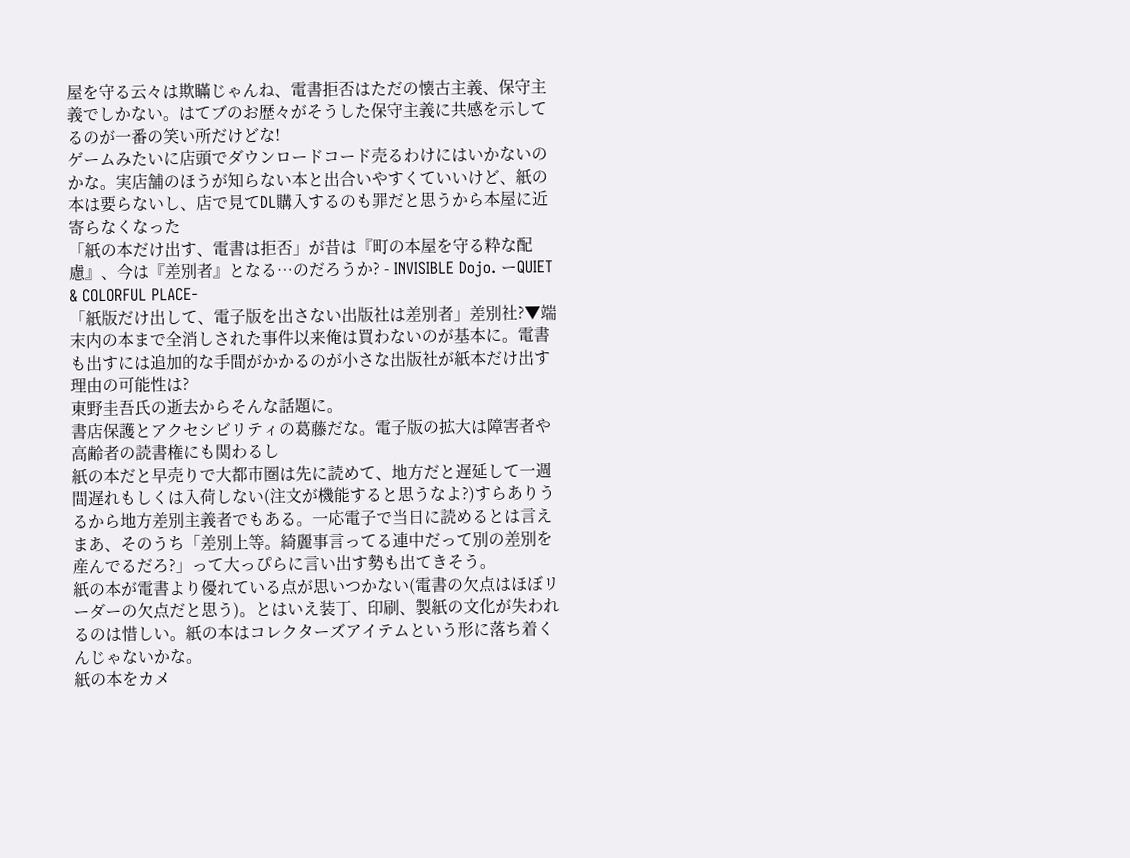屋を守る云々は欺瞞じゃんね、電書拒否はただの懐古主義、保守主義でしかない。はてブのお歴々がそうした保守主義に共感を示してるのが一番の笑い所だけどな!
ゲームみたいに店頭でダウンロードコード売るわけにはいかないのかな。実店舗のほうが知らない本と出合いやすくていいけど、紙の本は要らないし、店で見てDL購入するのも罪だと思うから本屋に近寄らなくなった
「紙の本だけ出す、電書は拒否」が昔は『町の本屋を守る粋な配慮』、今は『差別者』となる…のだろうか? - INVISIBLE Dojo. ーQUIET & COLORFUL PLACE-
「紙版だけ出して、電子版を出さない出版社は差別者」差別社?▼端末内の本まで全消しされた事件以来俺は買わないのが基本に。電書も出すには追加的な手間がかかるのが小さな出版社が紙本だけ出す理由の可能性は?
東野圭吾氏の逝去からそんな話題に。
書店保護とアクセシビリティの葛藤だな。電子版の拡大は障害者や高齢者の読書権にも関わるし
紙の本だと早売りで大都市圏は先に読めて、地方だと遅延して一週間遅れもしくは入荷しない(注文が機能すると思うなよ?)すらありうるから地方差別主義者でもある。一応電子で当日に読めるとは言え
まあ、そのうち「差別上等。綺麗事言ってる連中だって別の差別を産んでるだろ?」って大っぴらに言い出す勢も出てきそう。
紙の本が電書より優れている点が思いつかない(電書の欠点はほぼリーダーの欠点だと思う)。とはいえ装丁、印刷、製紙の文化が失われるのは惜しい。紙の本はコレクターズアイテムという形に落ち着くんじゃないかな。
紙の本をカメ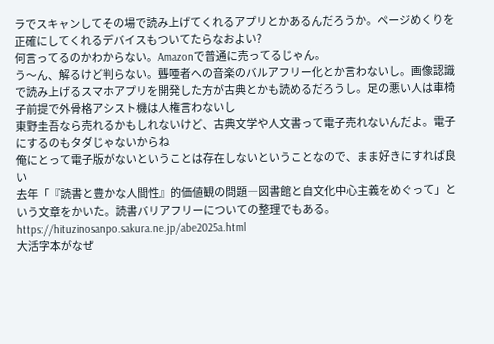ラでスキャンしてその場で読み上げてくれるアプリとかあるんだろうか。ページめくりを正確にしてくれるデバイスもついてたらなおよい?
何言ってるのかわからない。Amazonで普通に売ってるじゃん。
う〜ん、解るけど判らない。聾唖者への音楽のバルアフリー化とか言わないし。画像認識で読み上げるスマホアプリを開発した方が古典とかも読めるだろうし。足の悪い人は車椅子前提で外骨格アシスト機は人権言わないし
東野圭吾なら売れるかもしれないけど、古典文学や人文書って電子売れないんだよ。電子にするのもタダじゃないからね
俺にとって電子版がないということは存在しないということなので、まま好きにすれば良い
去年「『読書と豊かな人間性』的価値観の問題―図書館と自文化中心主義をめぐって」という文章をかいた。読書バリアフリーについての整理でもある。 https://hituzinosanpo.sakura.ne.jp/abe2025a.html
大活字本がなぜ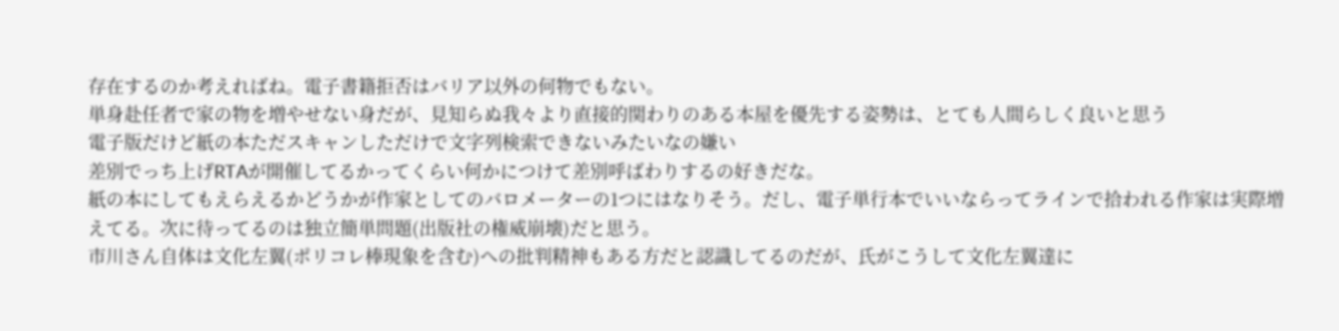存在するのか考えればね。電子書籍拒否はバリア以外の何物でもない。
単身赴任者で家の物を増やせない身だが、見知らぬ我々より直接的関わりのある本屋を優先する姿勢は、とても人間らしく良いと思う
電子版だけど紙の本ただスキャンしただけで文字列検索できないみたいなの嫌い
差別でっち上げRTAが開催してるかってくらい何かにつけて差別呼ばわりするの好きだな。
紙の本にしてもえらえるかどうかが作家としてのバロメーターの1つにはなりそう。だし、電子単行本でいいならってラインで拾われる作家は実際増えてる。次に待ってるのは独立簡単問題(出版社の権威崩壊)だと思う。
市川さん自体は文化左翼(ポリコレ棒現象を含む)への批判精神もある方だと認識してるのだが、氏がこうして文化左翼達に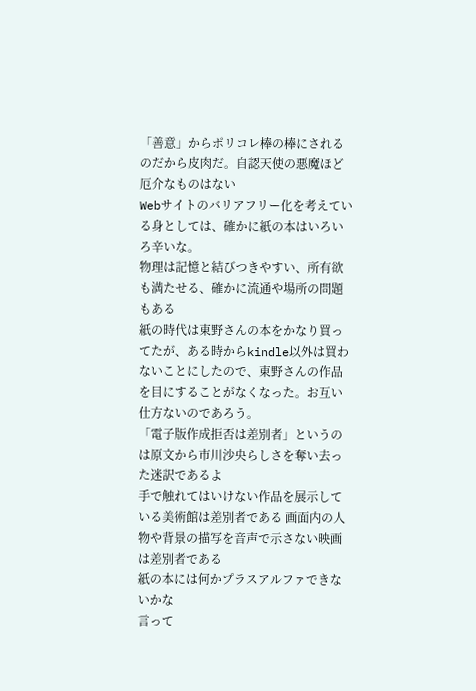「善意」からポリコレ棒の棒にされるのだから皮肉だ。自認天使の悪魔ほど厄介なものはない
Webサイトのバリアフリー化を考えている身としては、確かに紙の本はいろいろ辛いな。
物理は記憶と結びつきやすい、所有欲も満たせる、確かに流通や場所の問題もある
紙の時代は東野さんの本をかなり買ってたが、ある時からkindle以外は買わないことにしたので、東野さんの作品を目にすることがなくなった。お互い仕方ないのであろう。
「電子版作成拒否は差別者」というのは原文から市川沙央らしさを奪い去った迷訳であるよ
手で触れてはいけない作品を展示している美術館は差別者である 画面内の人物や背景の描写を音声で示さない映画は差別者である
紙の本には何かプラスアルファできないかな
言って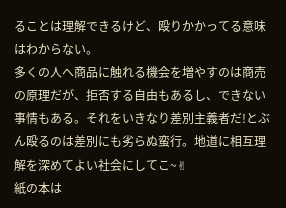ることは理解できるけど、殴りかかってる意味はわからない。
多くの人へ商品に触れる機会を増やすのは商売の原理だが、拒否する自由もあるし、できない事情もある。それをいきなり差別主義者だ!とぶん殴るのは差別にも劣らぬ蛮行。地道に相互理解を深めてよい社会にしてこ~✌
紙の本は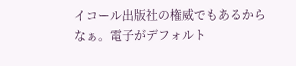イコール出版社の権威でもあるからなぁ。電子がデフォルト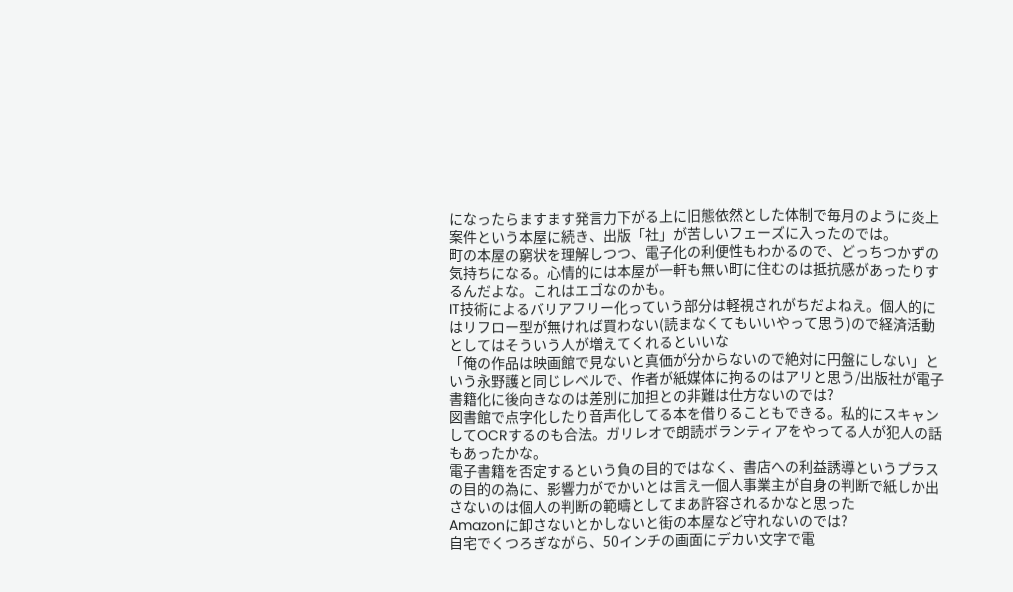になったらますます発言力下がる上に旧態依然とした体制で毎月のように炎上案件という本屋に続き、出版「社」が苦しいフェーズに入ったのでは。
町の本屋の窮状を理解しつつ、電子化の利便性もわかるので、どっちつかずの気持ちになる。心情的には本屋が一軒も無い町に住むのは抵抗感があったりするんだよな。これはエゴなのかも。
IT技術によるバリアフリー化っていう部分は軽視されがちだよねえ。個人的にはリフロー型が無ければ買わない(読まなくてもいいやって思う)ので経済活動としてはそういう人が増えてくれるといいな
「俺の作品は映画館で見ないと真価が分からないので絶対に円盤にしない」という永野護と同じレベルで、作者が紙媒体に拘るのはアリと思う/出版社が電子書籍化に後向きなのは差別に加担との非難は仕方ないのでは?
図書館で点字化したり音声化してる本を借りることもできる。私的にスキャンしてOCRするのも合法。ガリレオで朗読ボランティアをやってる人が犯人の話もあったかな。
電子書籍を否定するという負の目的ではなく、書店への利益誘導というプラスの目的の為に、影響力がでかいとは言え一個人事業主が自身の判断で紙しか出さないのは個人の判断の範疇としてまあ許容されるかなと思った
Amazonに卸さないとかしないと街の本屋など守れないのでは?
自宅でくつろぎながら、50インチの画面にデカい文字で電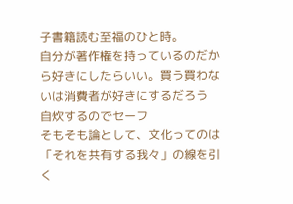子書籍読む至福のひと時。
自分が著作権を持っているのだから好きにしたらいい。買う買わないは消費者が好きにするだろう
自炊するのでセーフ
そもそも論として、文化ってのは「それを共有する我々」の線を引く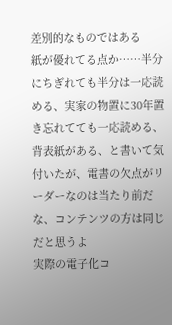差別的なものではある
紙が優れてる点か……半分にちぎれても半分は一応読める、実家の物置に30年置き忘れてても一応読める、背表紙がある、と書いて気付いたが、電書の欠点がリーダーなのは当たり前だな、コンテンツの方は同じだと思うよ
実際の電子化コ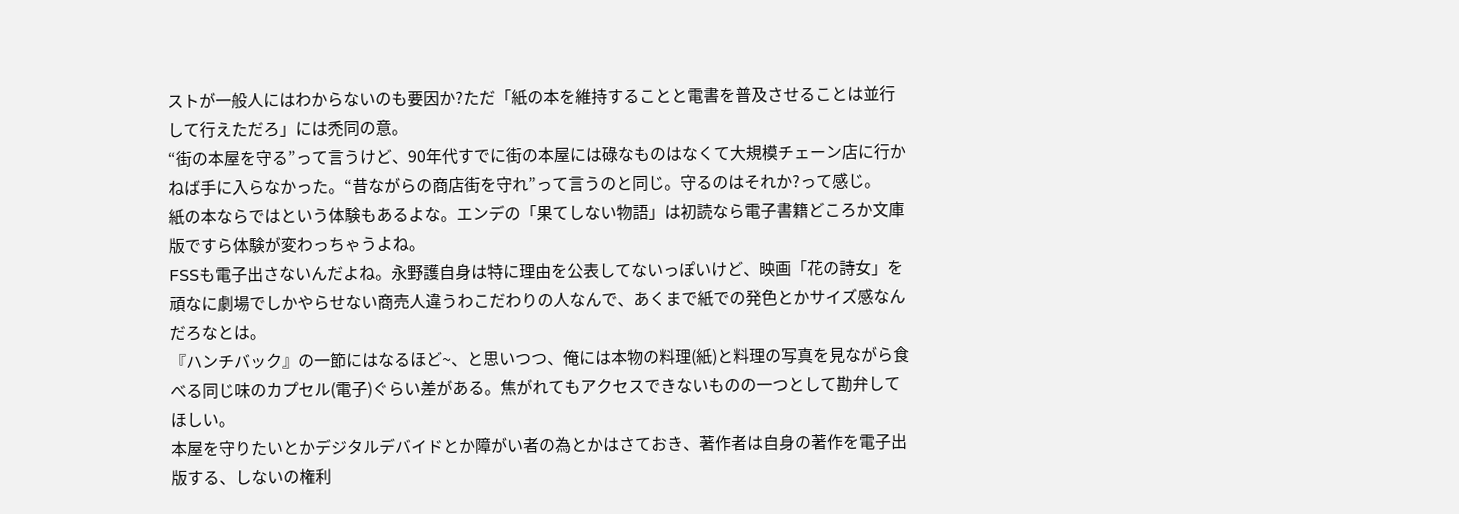ストが一般人にはわからないのも要因か?ただ「紙の本を維持することと電書を普及させることは並行して行えただろ」には禿同の意。
“街の本屋を守る”って言うけど、90年代すでに街の本屋には碌なものはなくて大規模チェーン店に行かねば手に入らなかった。“昔ながらの商店街を守れ”って言うのと同じ。守るのはそれか?って感じ。
紙の本ならではという体験もあるよな。エンデの「果てしない物語」は初読なら電子書籍どころか文庫版ですら体験が変わっちゃうよね。
FSSも電子出さないんだよね。永野護自身は特に理由を公表してないっぽいけど、映画「花の詩女」を頑なに劇場でしかやらせない商売人違うわこだわりの人なんで、あくまで紙での発色とかサイズ感なんだろなとは。
『ハンチバック』の一節にはなるほど~、と思いつつ、俺には本物の料理(紙)と料理の写真を見ながら食べる同じ味のカプセル(電子)ぐらい差がある。焦がれてもアクセスできないものの一つとして勘弁してほしい。
本屋を守りたいとかデジタルデバイドとか障がい者の為とかはさておき、著作者は自身の著作を電子出版する、しないの権利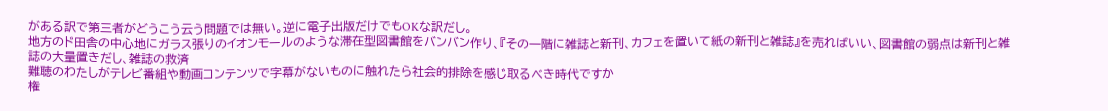がある訳で第三者がどうこう云う問題では無い。逆に電子出版だけでもOKな訳だし。
地方のド田舎の中心地にガラス張りのイオンモールのような滞在型図書館をバンバン作り、『その一階に雑誌と新刊、カフェを置いて紙の新刊と雑誌』を売ればいい、図書館の弱点は新刊と雑誌の大量置きだし、雑誌の救済
難聴のわたしがテレビ番組や動画コンテンツで字幕がないものに触れたら社会的排除を感じ取るべき時代ですか
権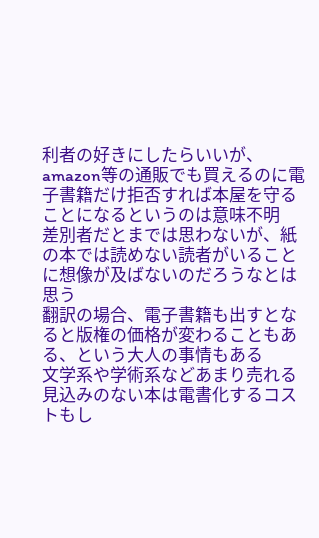利者の好きにしたらいいが、amazon等の通販でも買えるのに電子書籍だけ拒否すれば本屋を守ることになるというのは意味不明
差別者だとまでは思わないが、紙の本では読めない読者がいることに想像が及ばないのだろうなとは思う
翻訳の場合、電子書籍も出すとなると版権の価格が変わることもある、という大人の事情もある
文学系や学術系などあまり売れる見込みのない本は電書化するコストもし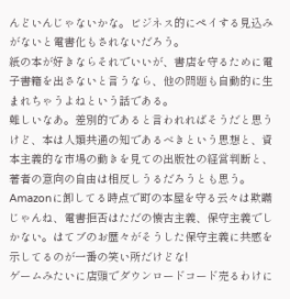んどいんじゃないかな。ビジネス的にペイする見込みがないと電書化もされないだろう。
紙の本が好きならそれでいいが、書店を守るために電子書籍を出さないと言うなら、他の問題も自動的に生まれちゃうよねという話である。
難しいなあ。差別的であると言われればそうだと思うけど、本は人類共通の知であるべきという思想と、資本主義的な市場の動きを見ての出版社の経営判断と、著者の意向の自由は相反しうるだろうとも思う。
Amazonに卸してる時点で町の本屋を守る云々は欺瞞じゃんね、電書拒否はただの懐古主義、保守主義でしかない。はてブのお歴々がそうした保守主義に共感を示してるのが一番の笑い所だけどな!
ゲームみたいに店頭でダウンロードコード売るわけに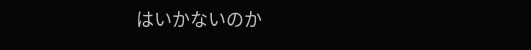はいかないのか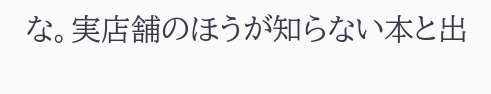な。実店舗のほうが知らない本と出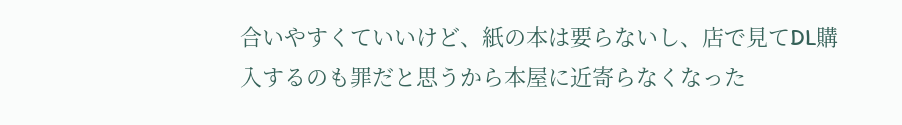合いやすくていいけど、紙の本は要らないし、店で見てDL購入するのも罪だと思うから本屋に近寄らなくなった